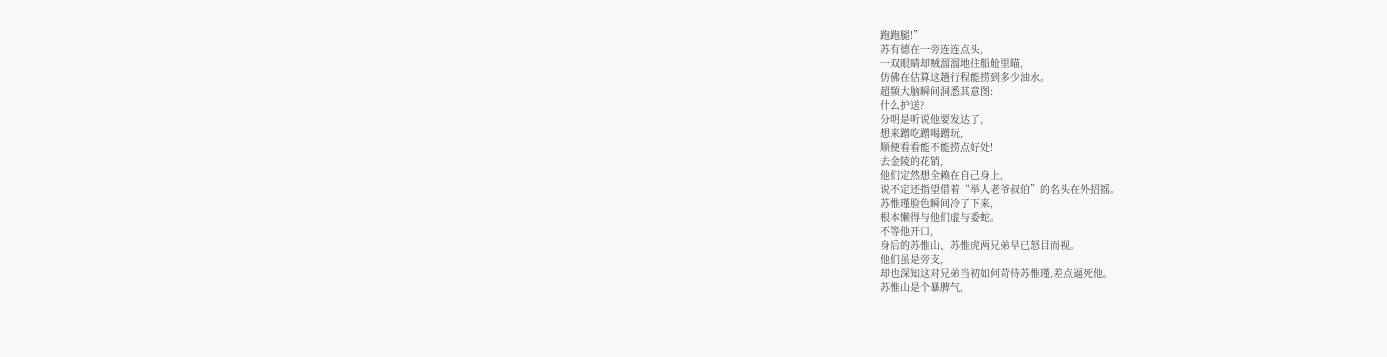跑跑腿!”
苏有德在一旁连连点头,
一双眼睛却贼溜溜地往船舱里瞄,
仿佛在估算这趟行程能捞到多少油水。
超频大脑瞬间洞悉其意图:
什么护送?
分明是听说他要发达了,
想来蹭吃蹭喝蹭玩,
顺便看看能不能捞点好处!
去金陵的花销,
他们定然想全赖在自己身上,
说不定还指望借着“举人老爷叔伯”的名头在外招摇。
苏惟瑾脸色瞬间冷了下来,
根本懒得与他们虚与委蛇。
不等他开口,
身后的苏惟山、苏惟虎两兄弟早已怒目而视。
他们虽是旁支,
却也深知这对兄弟当初如何苛待苏惟瑾,差点逼死他。
苏惟山是个暴脾气,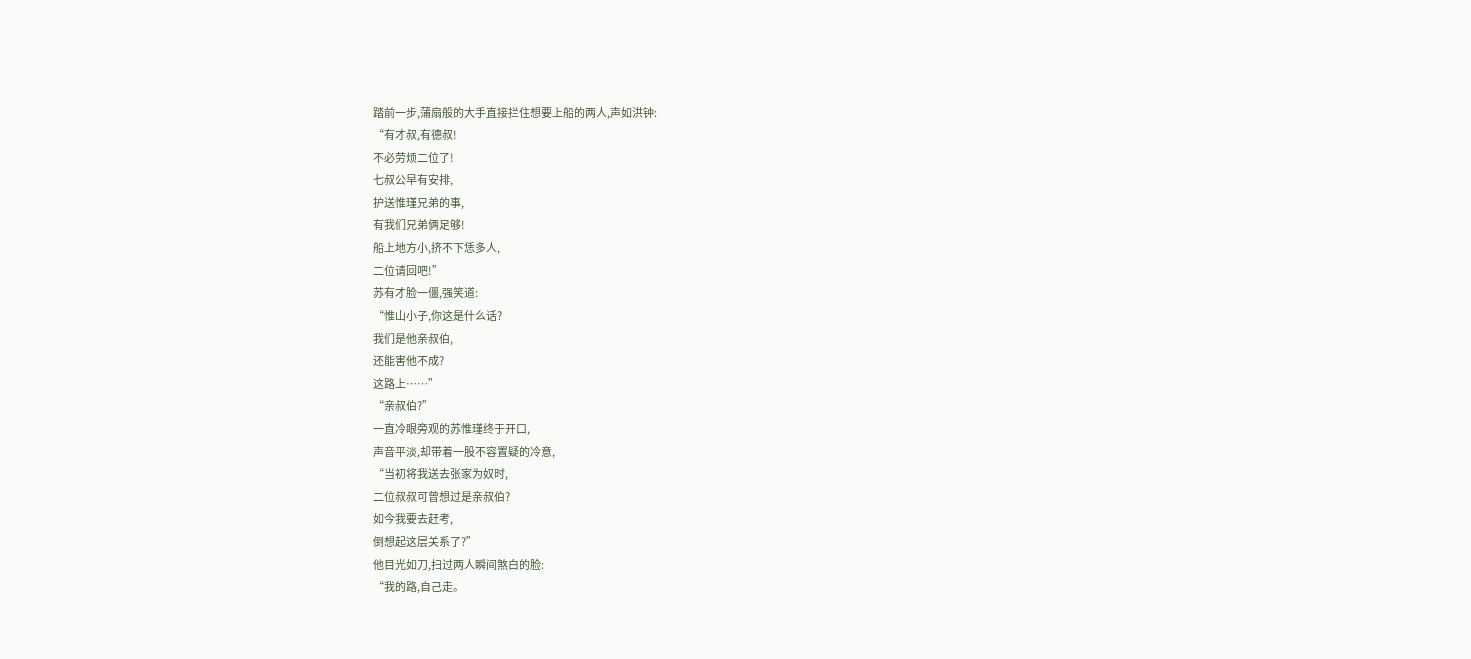踏前一步,蒲扇般的大手直接拦住想要上船的两人,声如洪钟:
“有才叔,有德叔!
不必劳烦二位了!
七叔公早有安排,
护送惟瑾兄弟的事,
有我们兄弟俩足够!
船上地方小,挤不下恁多人,
二位请回吧!”
苏有才脸一僵,强笑道:
“惟山小子,你这是什么话?
我们是他亲叔伯,
还能害他不成?
这路上……”
“亲叔伯?”
一直冷眼旁观的苏惟瑾终于开口,
声音平淡,却带着一股不容置疑的冷意,
“当初将我送去张家为奴时,
二位叔叔可曾想过是亲叔伯?
如今我要去赶考,
倒想起这层关系了?”
他目光如刀,扫过两人瞬间煞白的脸:
“我的路,自己走。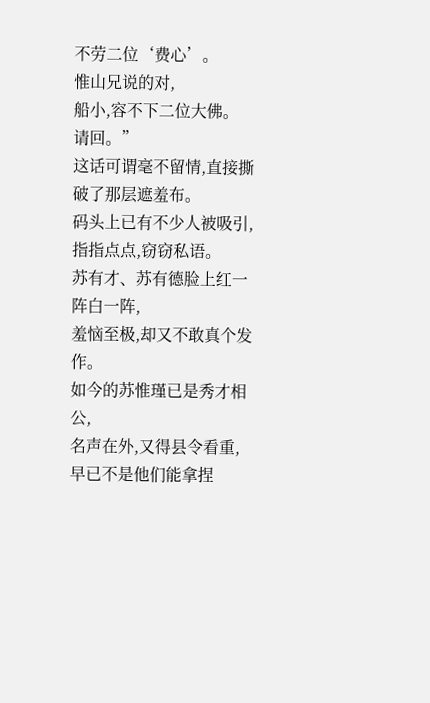不劳二位‘费心’。
惟山兄说的对,
船小,容不下二位大佛。
请回。”
这话可谓毫不留情,直接撕破了那层遮羞布。
码头上已有不少人被吸引,
指指点点,窃窃私语。
苏有才、苏有德脸上红一阵白一阵,
羞恼至极,却又不敢真个发作。
如今的苏惟瑾已是秀才相公,
名声在外,又得县令看重,
早已不是他们能拿捏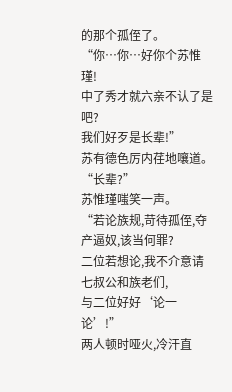的那个孤侄了。
“你…你…好你个苏惟瑾!
中了秀才就六亲不认了是吧?
我们好歹是长辈!”
苏有德色厉内荏地嚷道。
“长辈?”
苏惟瑾嗤笑一声。
“若论族规,苛待孤侄,夺产逼奴,该当何罪?
二位若想论,我不介意请七叔公和族老们,
与二位好好‘论一论’!”
两人顿时哑火,冷汗直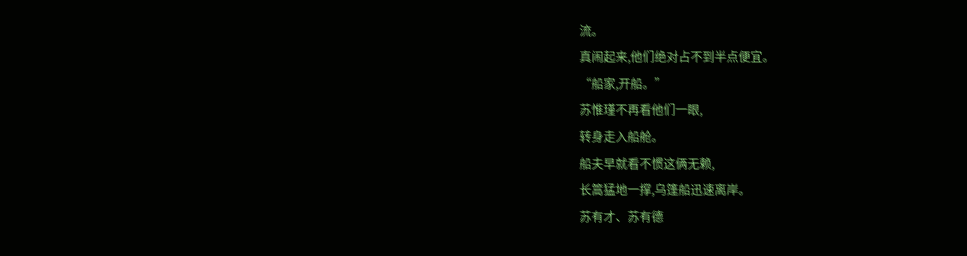流。
真闹起来,他们绝对占不到半点便宜。
“船家,开船。”
苏惟瑾不再看他们一眼,
转身走入船舱。
船夫早就看不惯这俩无赖,
长篙猛地一撑,乌篷船迅速离岸。
苏有才、苏有德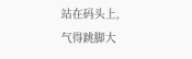站在码头上,
气得跳脚大